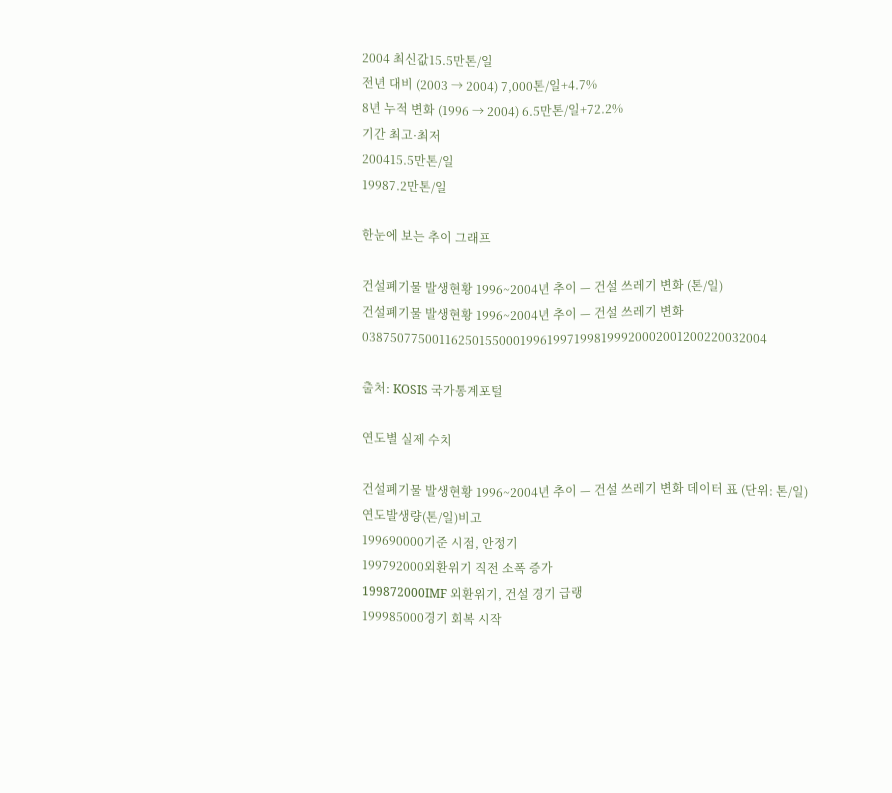2004 최신값15.5만톤/일
전년 대비 (2003 → 2004) 7,000톤/일+4.7%
8년 누적 변화 (1996 → 2004) 6.5만톤/일+72.2%
기간 최고·최저
200415.5만톤/일
19987.2만톤/일

한눈에 보는 추이 그래프

건설폐기물 발생현황 1996~2004년 추이 — 건설 쓰레기 변화 (톤/일)
건설폐기물 발생현황 1996~2004년 추이 — 건설 쓰레기 변화03875077500116250155000199619971998199920002001200220032004

출처: KOSIS 국가통계포털

연도별 실제 수치

건설폐기물 발생현황 1996~2004년 추이 — 건설 쓰레기 변화 데이터 표 (단위: 톤/일)
연도발생량(톤/일)비고
199690000기준 시점, 안정기
199792000외환위기 직전 소폭 증가
199872000IMF 외환위기, 건설 경기 급랭
199985000경기 회복 시작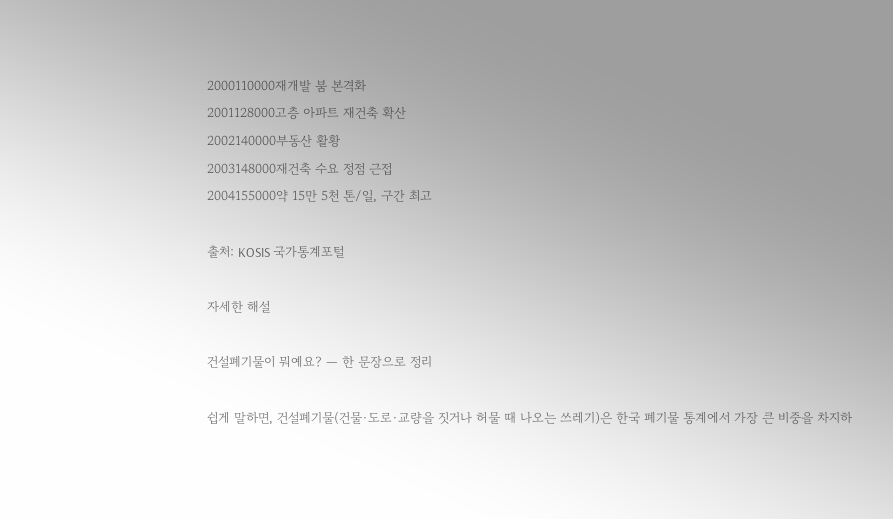2000110000재개발 붐 본격화
2001128000고층 아파트 재건축 확산
2002140000부동산 활황
2003148000재건축 수요 정점 근접
2004155000약 15만 5천 톤/일, 구간 최고

출처: KOSIS 국가통계포털

자세한 해설

건설폐기물이 뭐예요? — 한 문장으로 정리

쉽게 말하면, 건설폐기물(건물·도로·교량을 짓거나 허물 때 나오는 쓰레기)은 한국 폐기물 통계에서 가장 큰 비중을 차지하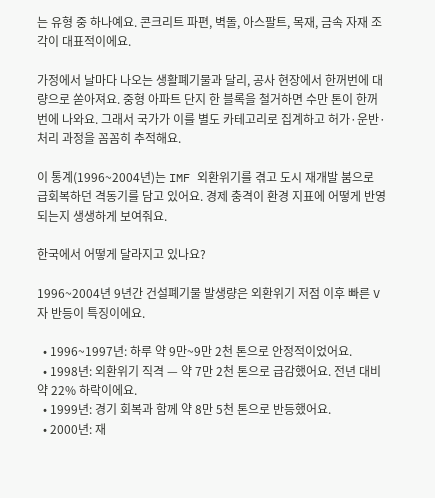는 유형 중 하나예요. 콘크리트 파편, 벽돌, 아스팔트, 목재, 금속 자재 조각이 대표적이에요.

가정에서 날마다 나오는 생활폐기물과 달리, 공사 현장에서 한꺼번에 대량으로 쏟아져요. 중형 아파트 단지 한 블록을 철거하면 수만 톤이 한꺼번에 나와요. 그래서 국가가 이를 별도 카테고리로 집계하고 허가·운반·처리 과정을 꼼꼼히 추적해요.

이 통계(1996~2004년)는 IMF 외환위기를 겪고 도시 재개발 붐으로 급회복하던 격동기를 담고 있어요. 경제 충격이 환경 지표에 어떻게 반영되는지 생생하게 보여줘요.

한국에서 어떻게 달라지고 있나요?

1996~2004년 9년간 건설폐기물 발생량은 외환위기 저점 이후 빠른 V자 반등이 특징이에요.

  • 1996~1997년: 하루 약 9만~9만 2천 톤으로 안정적이었어요.
  • 1998년: 외환위기 직격 — 약 7만 2천 톤으로 급감했어요. 전년 대비 약 22% 하락이에요.
  • 1999년: 경기 회복과 함께 약 8만 5천 톤으로 반등했어요.
  • 2000년: 재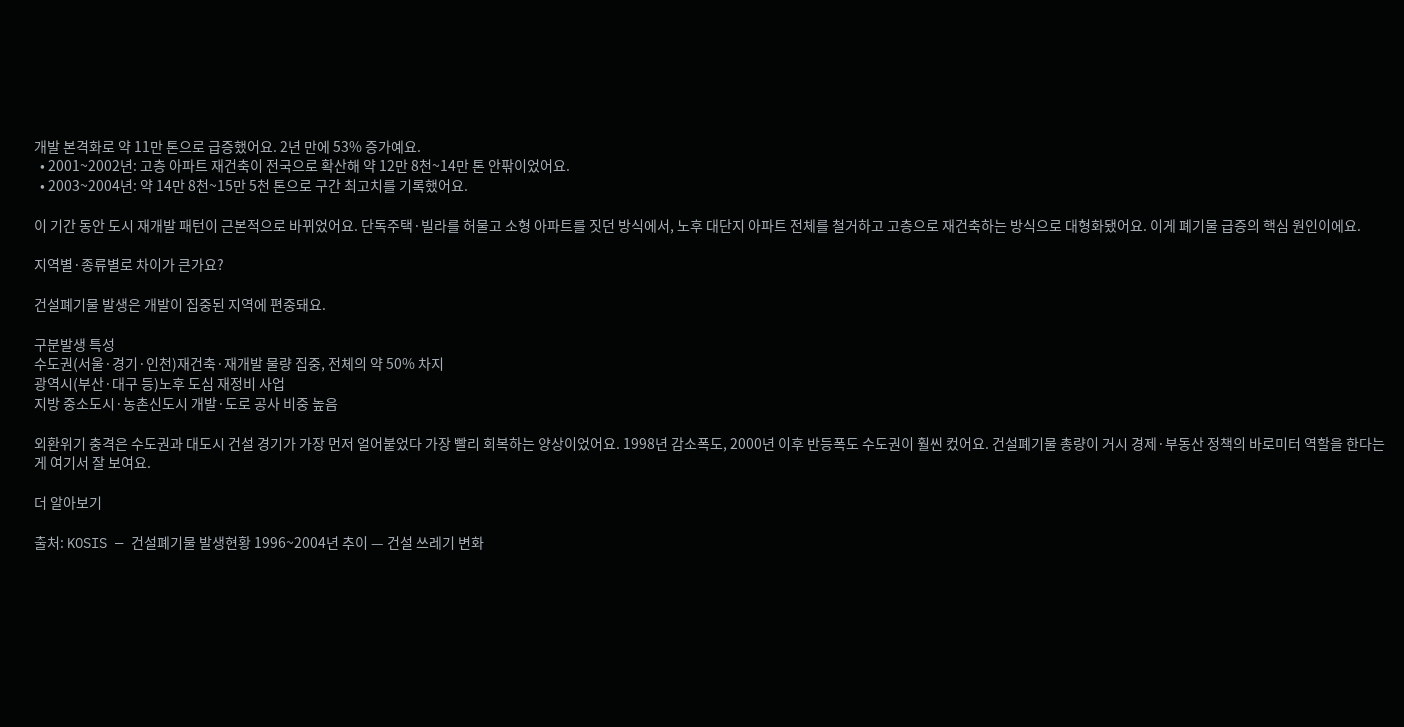개발 본격화로 약 11만 톤으로 급증했어요. 2년 만에 53% 증가예요.
  • 2001~2002년: 고층 아파트 재건축이 전국으로 확산해 약 12만 8천~14만 톤 안팎이었어요.
  • 2003~2004년: 약 14만 8천~15만 5천 톤으로 구간 최고치를 기록했어요.

이 기간 동안 도시 재개발 패턴이 근본적으로 바뀌었어요. 단독주택·빌라를 허물고 소형 아파트를 짓던 방식에서, 노후 대단지 아파트 전체를 철거하고 고층으로 재건축하는 방식으로 대형화됐어요. 이게 폐기물 급증의 핵심 원인이에요.

지역별·종류별로 차이가 큰가요?

건설폐기물 발생은 개발이 집중된 지역에 편중돼요.

구분발생 특성
수도권(서울·경기·인천)재건축·재개발 물량 집중, 전체의 약 50% 차지
광역시(부산·대구 등)노후 도심 재정비 사업
지방 중소도시·농촌신도시 개발·도로 공사 비중 높음

외환위기 충격은 수도권과 대도시 건설 경기가 가장 먼저 얼어붙었다 가장 빨리 회복하는 양상이었어요. 1998년 감소폭도, 2000년 이후 반등폭도 수도권이 훨씬 컸어요. 건설폐기물 총량이 거시 경제·부동산 정책의 바로미터 역할을 한다는 게 여기서 잘 보여요.

더 알아보기

출처: KOSIS — 건설폐기물 발생현황 1996~2004년 추이 — 건설 쓰레기 변화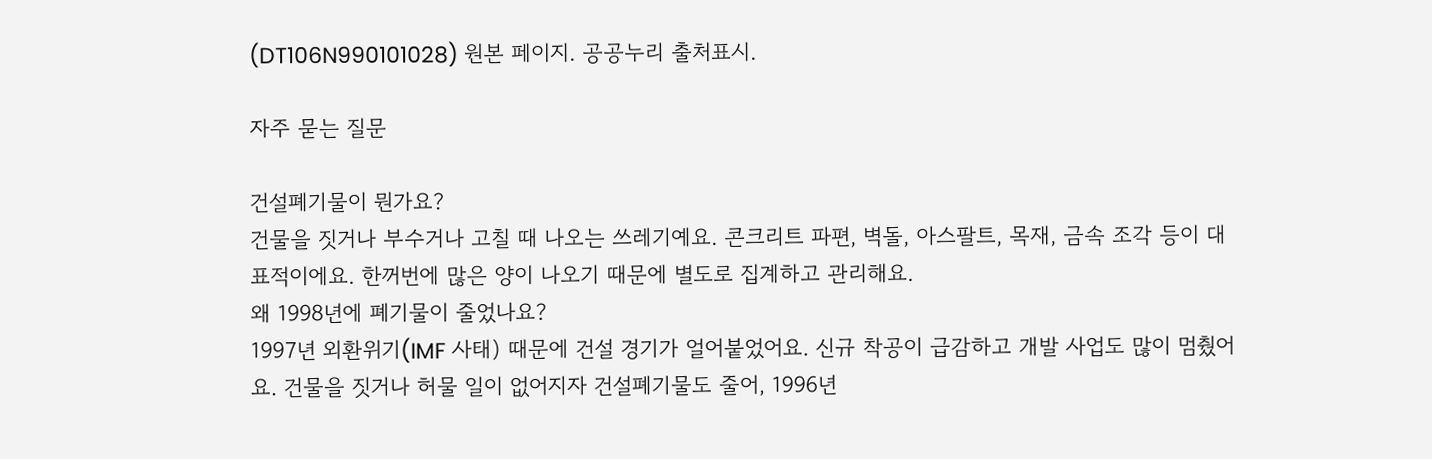(DT106N990101028) 원본 페이지. 공공누리 출처표시.

자주 묻는 질문

건설폐기물이 뭔가요?
건물을 짓거나 부수거나 고칠 때 나오는 쓰레기예요. 콘크리트 파편, 벽돌, 아스팔트, 목재, 금속 조각 등이 대표적이에요. 한꺼번에 많은 양이 나오기 때문에 별도로 집계하고 관리해요.
왜 1998년에 폐기물이 줄었나요?
1997년 외환위기(IMF 사태) 때문에 건설 경기가 얼어붙었어요. 신규 착공이 급감하고 개발 사업도 많이 멈췄어요. 건물을 짓거나 허물 일이 없어지자 건설폐기물도 줄어, 1996년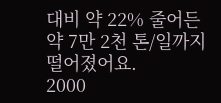대비 약 22% 줄어든 약 7만 2천 톤/일까지 떨어졌어요.
2000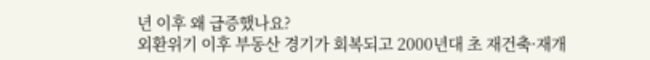년 이후 왜 급증했나요?
외환위기 이후 부동산 경기가 회복되고 2000년대 초 재건축·재개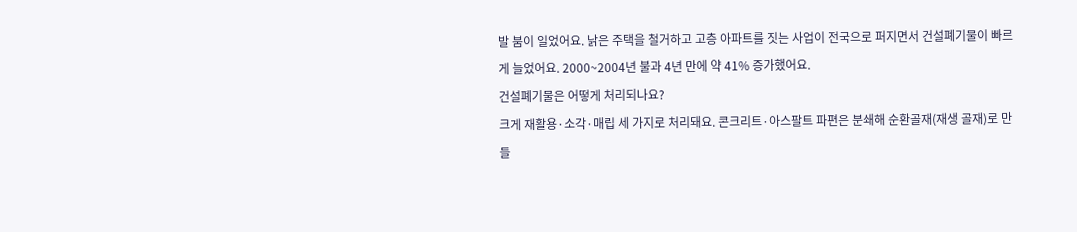발 붐이 일었어요. 낡은 주택을 철거하고 고층 아파트를 짓는 사업이 전국으로 퍼지면서 건설폐기물이 빠르게 늘었어요. 2000~2004년 불과 4년 만에 약 41% 증가했어요.
건설폐기물은 어떻게 처리되나요?
크게 재활용·소각·매립 세 가지로 처리돼요. 콘크리트·아스팔트 파편은 분쇄해 순환골재(재생 골재)로 만들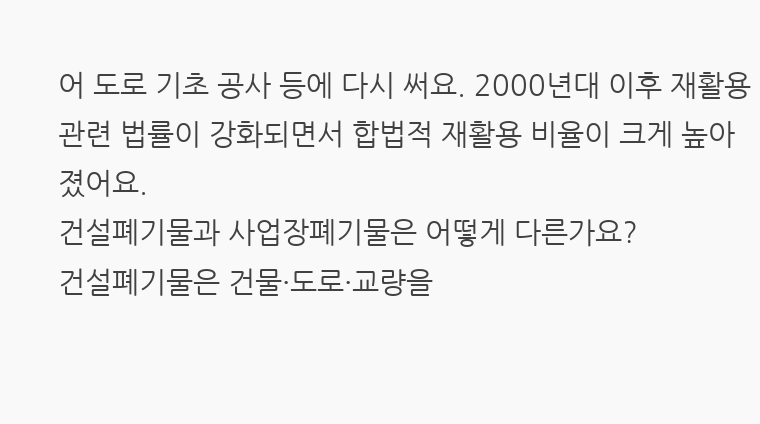어 도로 기초 공사 등에 다시 써요. 2000년대 이후 재활용 관련 법률이 강화되면서 합법적 재활용 비율이 크게 높아졌어요.
건설폐기물과 사업장폐기물은 어떻게 다른가요?
건설폐기물은 건물·도로·교량을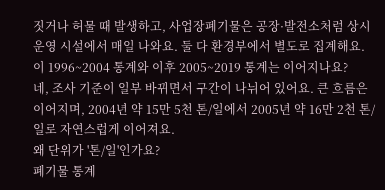짓거나 허물 때 발생하고, 사업장폐기물은 공장·발전소처럼 상시 운영 시설에서 매일 나와요. 둘 다 환경부에서 별도로 집계해요.
이 1996~2004 통계와 이후 2005~2019 통계는 이어지나요?
네, 조사 기준이 일부 바뀌면서 구간이 나뉘어 있어요. 큰 흐름은 이어지며, 2004년 약 15만 5천 톤/일에서 2005년 약 16만 2천 톤/일로 자연스럽게 이어져요.
왜 단위가 '톤/일'인가요?
폐기물 통계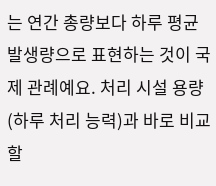는 연간 총량보다 하루 평균 발생량으로 표현하는 것이 국제 관례예요. 처리 시설 용량(하루 처리 능력)과 바로 비교할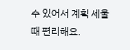수 있어서 계획 세울 때 편리해요.